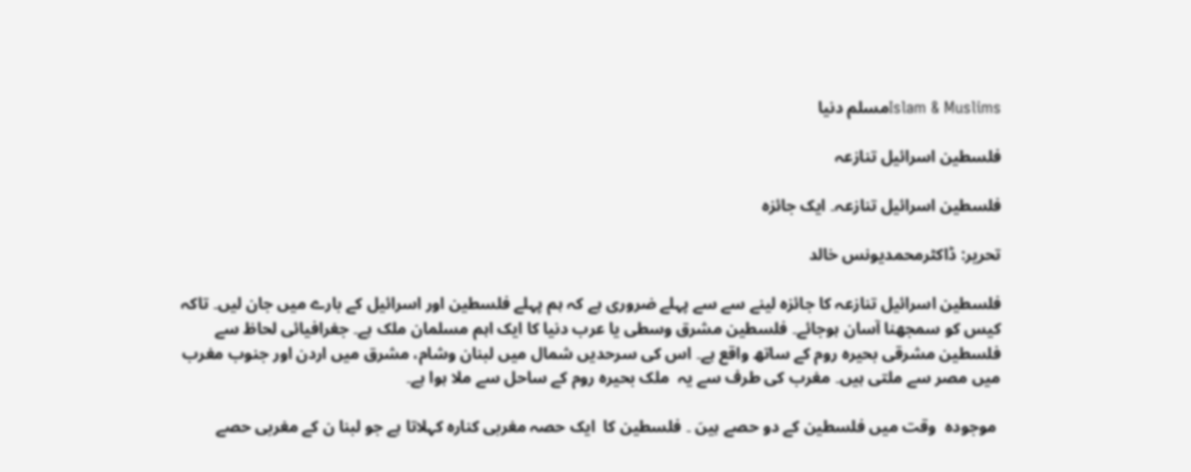Islam & Muslimsمسلم دنیا

فلسطین اسرائیل تنازعہ

فلسطین اسرائیل تنازعہ۔ ایک جائزہ

تحریر: ڈاکٹرمحمدیونس خالد

فلسطین اسرائیل تنازعہ کا جائزہ لینے سے سے پہلے ضروری ہے کہ ہم پہلے فلسطین اور اسرائیل کے بارے میں جان لیں۔ تاکہ کیس کو سمجھنا آسان ہوجائے۔ فلسطین مشرق وسطی یا عرب دنیا کا ایک اہم مسلمان ملک ہے۔ جغرافیائی لحاظ سے فلسطین مشرقی بحیرہ روم کے ساتھ واقع ہے۔ اس کی سرحدیں شمال میں لبنان وشام، مشرق میں اردن اور جنوب مغرب میں مصر سے ملتی ہیں۔ مغرب کی طرف سے یہ  ملک بحیرہ روم کے ساحل سے ملا ہوا ہے۔

 موجودہ  وقت میں فلسطین کے دو حصے ہیںَ ۔ فلسطین کا  ایک حصہ مغربی کنارہ کہلاتا ہے جو لبنا ن کے مغربی حصے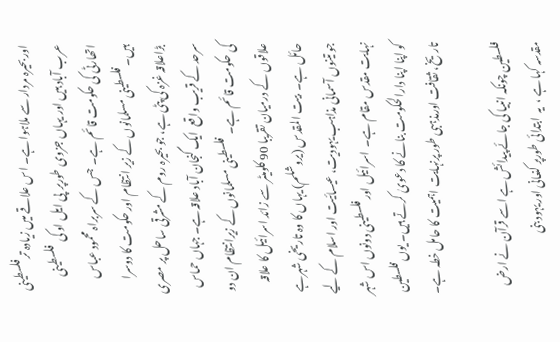اور بحیرہ مردار سے ملاہوا ہے۔ اس علاقے میں زیادہ تر فلسطینی عرب آباد ہیں اور یہاں جزوی طورپر  پی ایل او کی  فلسطینی اتھارٹی کی حکومت قائم ہے۔  جس کے سربراہ محمود عباس ہیں۔ فلسطینی مسلمانوں کے زیر انتظام اور حکومت کا دوسرا بڑاعلاقہ غزہ کی پٹی ہے، جو بحیرہ روم کے مشرقی ساحل پر مصری سرحد کے قریب واقع  ایک گنجان آباد علاقہ ہے۔ جہاں حماس کی حکومت قائم ہے۔  فلسطینی مسلمانوں کے زیرانتظام ان دو علاقوں کے درمیان تقریبا 90 کلومیٹر سے زائد اسرائیل کا علاقہ حائل ہے۔  بیت المقدس (یروشلم) یہاں کا وہ تاریخی شہرہے جو تینوں آسمانی مذاہب یہودیت، عیسائیت اور اسلام کے لیے نہایت مقدس مقام ہے۔  اسرائیل اور فلسطینی دونوں اس شہر کو اپنا اپنا دارالحکومت بنانے کا دعویٰ کرتے ہیں۔ یوں فلسطین تاریخ، ثقافت اورمذہبی طور پرنہایت اہمیت کا حامل خطہ ہے۔

فلسطین چونکہ انبیا کی جائے پیدائش ہے اسے قرآن نے ارض مقدسہ کہا ہے ،  یہ  ابتدائی طورپر کنعانی اور یہود بنی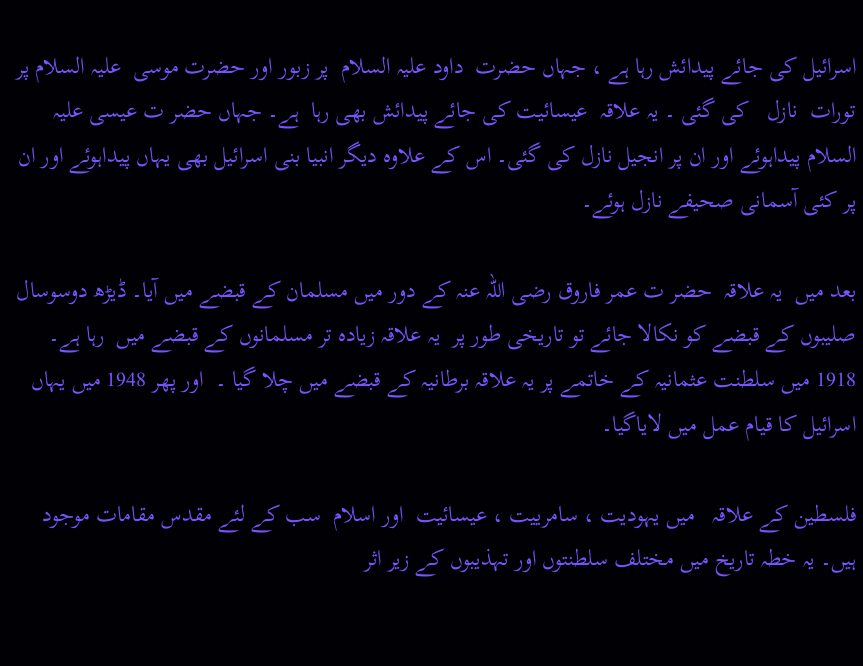اسرائیل کی جائے پیدائش رہا ہے ، جہاں حضرت  داود علیہ السلام  پر زبور اور حضرت موسی  علیہ السلام پر تورات  نازل   کی گئی ۔ یہ علاقہ  عیسائیت کی جائے پیدائش بھی رہا  ہے۔ جہاں حضر ت عیسی علیہ السلام پیداہوئے اور ان پر انجیل نازل کی گئی۔ اس کے علاوہ دیگر انبیا بنی اسرائیل بھی یہاں پیداہوئے اور ان پر کئی آسمانی صحیفے نازل ہوئے۔

بعد میں  یہ علاقہ  حضر ت عمر فاروق رضی اللہ عنہ کے دور میں مسلمان کے قبضے میں آیا۔ ڈیڑھ دوسوسال صلیبوں کے قبضے کو نکالا جائے تو تاریخی طور پر  یہ علاقہ زیادہ تر مسلمانوں کے قبضے میں  رہا ہے۔ 1918 میں سلطنت عثمانیہ کے خاتمے پر یہ علاقہ برطانیہ کے قبضے میں چلا گیا ۔  اور پھر 1948 میں یہاں اسرائیل کا قیام عمل میں لایاگیا۔

فلسطین کے علاقہ   میں یہودیت ، سامرییت ، عیسائیت  اور اسلام  سب کے لئے مقدس مقامات موجود ہیں۔ یہ خطہ تاریخ میں مختلف سلطنتوں اور تہذیبوں کے زیر اثر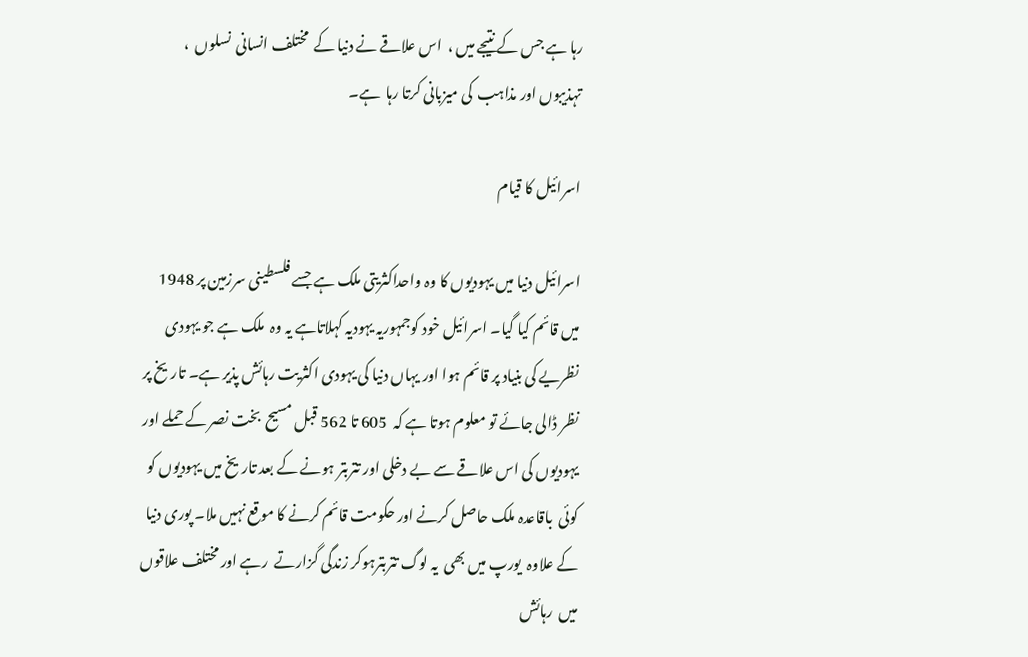رہا ہے جس کے نتیجے میں ،  اس علاقے نے دنیا کے  مختلف انسانی  نسلوں  ،  تہذیبوں اور مذاہب  کی میزبانی کرتا رہا  ہے۔

اسرائیل کا قیام

اسرائیل دنیا میں یہودیوں کا وہ واحداکثریتی ملک ہے جسے فلسطینی سرزمین پر 1948 میں قائم کیا گیا۔ اسرائیل خود کوجمہوریہ یہودیہ کہلاتاہے یہ وہ  ملک ہے جو یہودی نظریے کی بنیاد پر قائم ہوا اور یہاں دنیا کی یہودی اکثریت رہائش پذیر ہے۔ تاریخ پر نظر ڈالی جائے تو معلوم ہوتا ہے کہ  605 تا 562 قبل مسیح  بخت نصر کے حملے اور یہودیوں کی اس علاقے سے بے دخلی اور تتربتر ہونے کے بعد تاریخ میں یہودیوں کو کوئی  باقاعدہ ملک حاصل کرنے اور حکومت قائم کرنے کا موقع نہیں ملا۔ پوری دنیا کے علاوہ  یورپ میں بھی  یہ لوگ تتربترہوکر زندگی گزارتے  رہے اور مختلف علاقوں میں  رہائش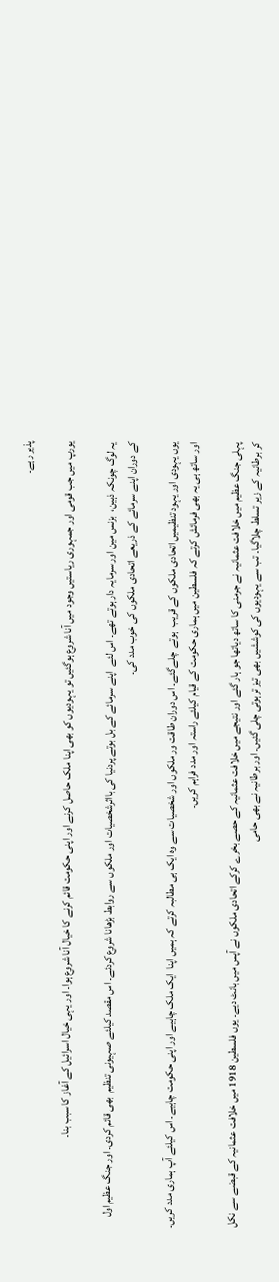پذیر رہے۔

یورپ میں جب قومی اور جمہوری ریاستیں وجود میں آنا شروع ہوگئیں تو یہودیوں کو بھی اپنا ملک حاصل کرنے اور اپنی حکومت قائم کرنے کا خیال آنا شروع ہوا۔ اور یہی خیال اسرائیل کے آغاز کا سبب بنا۔

یہ لوگ چونکہ ذہین،  بزنس مین اور سرمایہ دار ہوتے تھے۔ اس لئے  اپنے سرمائے کے بل بوتے پردنیا کی بااثرشخصیات اور ملکوں سے روابط بڑھانا شروع کردئے۔ اس مقصد کیلئے صہیونی تنظیم  بھی قائم کردی۔ اور جنگ عظیم اول کے دوران اپنے سرمائے کے ذریعے اتحادی ملکوں کی خوب مدد کی۔

یوں یہودی اور یہود تنظیمیں اتحادی ملکوں کے قریب  ہوتے  چلےگئے۔ اس دوران طاقت ور ملکوں اور شخصیات سے وہ ایک ہی مطالبہ کرتے کہ ہمیں اپنا  ایک ملک چاہیے اور اپنی حکومت چاہیے۔ اس کیلئے آپ ہماری مدد کریں۔ اور ساتھ ہی یہ بھی فرمائش کرتے کہ فلسطین میں ہماری حکومت کے قیام کیلئے راستہ اور مدد فراہم کریں۔

پہلی جنگ عظیم میں خلافت عثمانیہ نے جرمنی کا ساتھ دیاتھا جو ہار گئے اور نتیجے میں خلافت عثمانیہ کے حصے بخرے کرکے اتحادی ملکوں نے آپس میں بانٹ دیے۔ یوں فلسطین 1918 میں خلافت عثمانیہ کے قبضے سے نکل کر برطانیہ کے زیر تسلط چلاگیا۔ تب سے یہودیوں کی کوششیں بھی تیز ترہوتی چلی گئیں۔ اور برطانیہ نے بھی حامی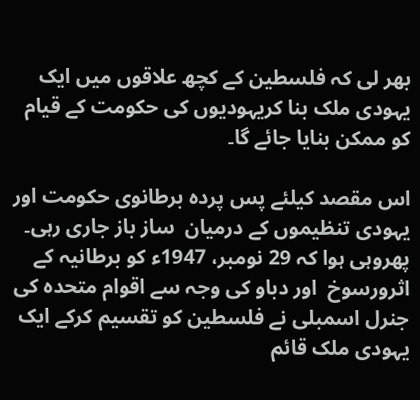بھر لی کہ فلسطین کے کچھ علاقوں میں ایک یہودی ملک بنا کریہودیوں کی حکومت کے قیام کو ممکن بنایا جائے گا۔

اس مقصد کیلئے پس پردہ برطانوی حکومت اور یہودی تنظیموں کے درمیان  ساز باز جاری رہی۔ پھروہی ہوا کہ 29 نومبر، 1947ء کو برطانیہ کے اثرورسوخ  اور دباو کی وجہ سے اقوام متحدہ کی جنرل اسمبلی نے فلسطین کو تقسیم کرکے ایک یہودی ملک قائم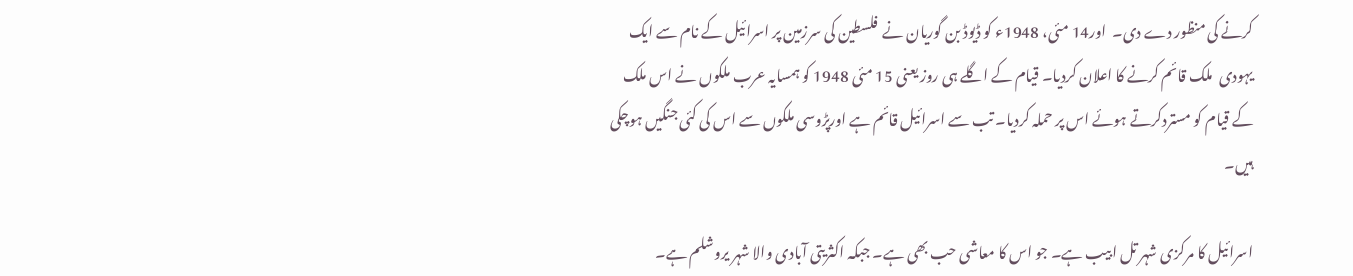کرنے کی منظور دے دی۔  اور14 مئی، 1948ء کو ڈیوڈ بن گوریان نے  فلسطین کی سرزمین پر اسرائیل کے نام سے ایک  یہودی  ملک قائم کرنے کا اعلان کردیا۔ قیام کے اگلے ہی روز یعنی 15 مئی 1948 کو ہمسایہ عرب ملکوں نے اس ملک کے قیام کو مستردکرتے ہوئے اس پر حملہ کردیا۔ تب سے اسرائیل قائم ہے اورپڑوسی ملکوں سے اس کی کئی جنگیں ہوچکی ہیں۔

اسرائیل کا مرکزی شہر تل ابیب ہے۔ جو اس کا معاشی حب بھی ہے۔ جبکہ اکثریتی آبادی والا شہر یروشلم ہے۔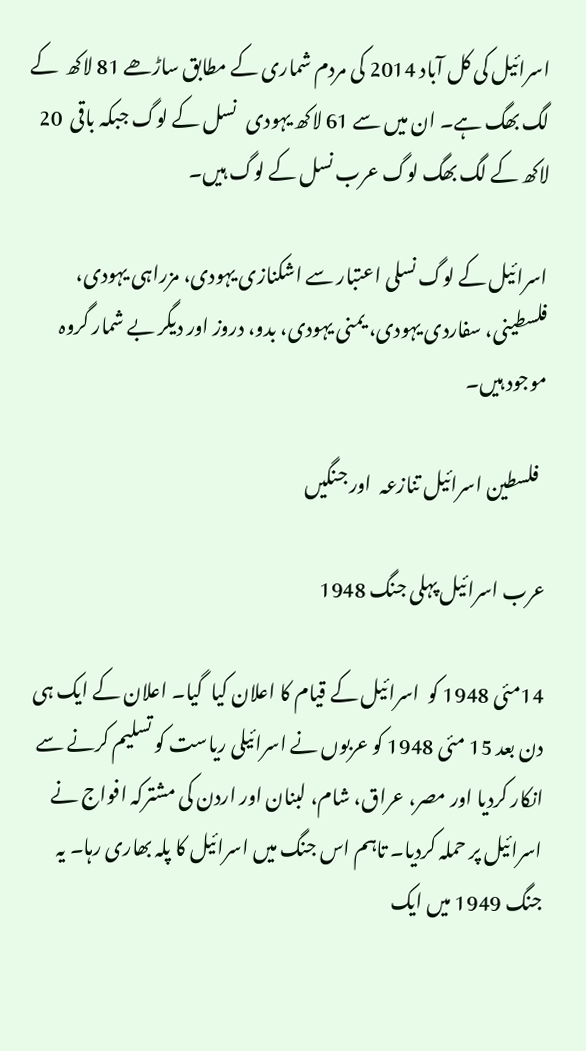اسرائیل کی کل آباد 2014 کی مردم شماری کے مطابق ساڑھے 81 لاکھ  کے لگ بھگ ہے۔ ان میں سے 61 لاکھ یہودی   نسل کے لوگ جبکہ باقی  20 لاکھ کے لگ بھگ لوگ عرب نسل کے لوگ ہیں۔

اسرائیل کے لوگ نسلی اعتبار سے اشکنازی یہودی، مزراہی یہودی، فلسطینی، سفاردی یہودی، یمنی یہودی، بدو، دروز اور دیگر بے شمار گروہ موجود ہیں۔

  فلسطین اسرائیل تنازعہ  اور جنگیں

عرب اسرائیل پہلی جنگ 1948

14مئی 1948 کو  اسرائیل کے قیام کا اعلان کیا  گیا۔ اعلان کے ایک ہی دن بعد 15 مئی 1948 کو عربوں نے اسرائیلی ریاست کو تسلیم کرنے سے انکار کردیا اور مصر، عراق، شام، لبنان اور اردن کی مشترکہ افواج نے اسرائیل پر حملہ کردیا۔ تاہم اس جنگ میں اسرائیل کا پلہ بھاری رہا۔ یہ جنگ 1949 میں ایک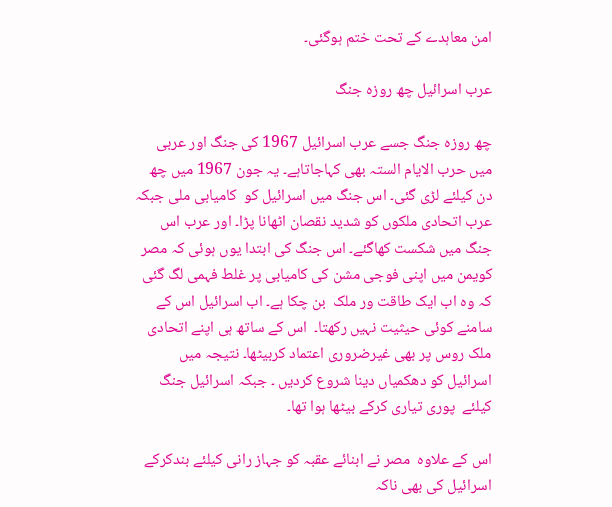امن معاہدے کے تحت ختم ہوگئی۔

عرب اسرائیل چھ روزہ جنگ

چھ روزہ جنگ جسے عرب اسرائیل 1967 کی جنگ اور عربی میں حرب الایام الستہ بھی کہاجاتاہے۔ یہ جون 1967 میں چھ دن کیلئے لڑی گئی۔ اس جنگ میں اسرائیل کو  کامیابی ملی جبکہ عرب اتحادی ملکوں کو شدید نقصان اٹھانا پڑا۔ اور عرب اس جنگ میں شکست کھاگئے۔ اس جنگ کی ابتدا یوں ہوئی کہ مصر  کویمن میں اپنی فوجی مشن کی کامیابی پر غلط فہمی لگ گئی کہ وہ اب ایک طاقت ور ملک  بن چکا ہے۔ اب اسرائیل اس کے سامنے کوئی حیثیت نہیں رکھتا۔  اس کے ساتھ ہی اپنے اتحادی ملک روس پر بھی غیرضروری اعتماد کربیٹھا۔ نتیجہ میں اسرائیل کو دھکمیاں دینا شروع کردیں ۔ جبکہ اسرائیل جنگ کیلئے  پوری تیاری کرکے بیٹھا ہوا تھا۔

اس کے علاوہ  مصر نے ابنائے عقبہ کو جہاز رانی کیلئے بندکرکے اسرائیل کی بھی ناکہ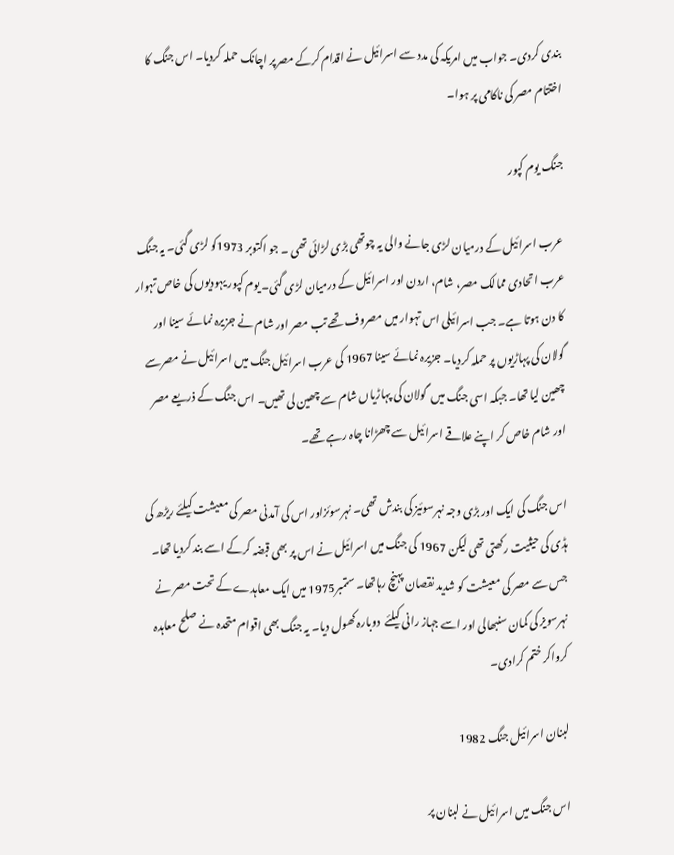بندی کردی۔ جواب میں امریکہ کی مدد سے اسرائیل نے اقدام کرکے مصرپر اچانک حملہ کردیا۔ اس جنگ کا اختتام مصر کی ناکامی پر ہوا۔

جنگ یوم کپور

عرب اسرائیل کے درمیان لڑی جانے والی یہ چوتھی بڑی لڑائی تھی ۔ جو اکتوبر 1973کو لڑی گئی۔ یہ جنگ عرب اتحادی ممالک مصر، شام، اردن اور اسرائیل کے درمیان لڑی گئی۔ یوم کپور یہودیوں کی خاص تہوار کا دن ہوتا ہے۔ جب اسرائیلی اس تہوار میں مصروف تھے تب مصر اور شام نے جزیرہ نمائے سینا اور گولان کی پہاڑیوں پر حملہ کردیا۔ جزیرہ نمائے سینا 1967 کی عرب اسرائیل جنگ میں اسرائیل نے مصرسے چھین لیا تھا۔ جبکہ اسی جنگ میں  گولان کی پہاڑیاں شام سے چھین لی تھیں۔ اس جنگ کے ذریعے مصر اور شام خاص کر اپنے علاقے اسرائیل سے چھڑانا چاہ رہے تھے۔

اس جنگ کی ایک اور بڑی وجہ نہرسوئیز کی بندش تھی۔ نہرسوئزاور اس کی آمدنی مصر کی معیشت کیلئے ریڑھ کی ہڈی کی حیثیت رکھتی تھی لیکن 1967 کی جنگ میں اسرائیل نے اس پر بھی قبضہ کرکے اسے بند کردیا تھا۔ جس سے مصر کی معیشت کو شدید نقصان پہنچ رہاتھا۔ ستمبر1975 میں ایک معاہدے کے تحت مصر نے نہرسویز کی کمان سنبھالی اور اسے جہاز رانی کیلئے  دوبارہ کھول دیا۔ یہ جنگ بھی اقوام متحدہ نے صلح معاہدہ کرواکر ختم کرادی۔

لبنان اسرائیل جنگ 1982

اس جنگ میں اسرائیل نے لبنان پر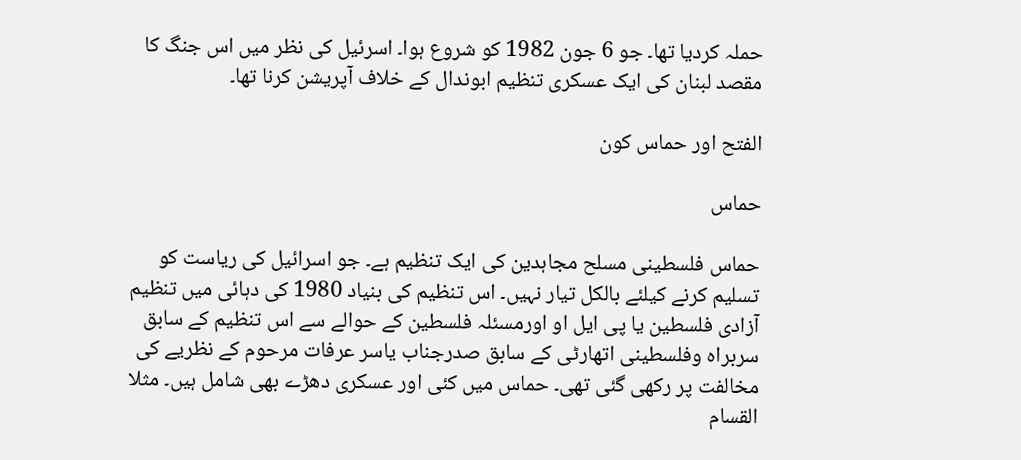حملہ کردیا تھا۔ جو 6 جون 1982 کو شروع ہوا۔ اسرئیل کی نظر میں اس جنگ کا مقصد لبنان کی ایک عسکری تنظیم ابوندال کے خلاف آپریشن کرنا تھا۔

الفتح اور حماس کون

حماس

حماس فلسطینی مسلح مجاہدین کی ایک تنظیم ہے۔ جو اسرائیل کی ریاست کو تسلیم کرنے کیلئے بالکل تیار نہیں۔ اس تنظیم کی بنیاد 1980 کی دہائی میں تنظیم آزادی فلسطین یا پی ایل او اورمسئلہ فلسطین کے حوالے سے اس تنظیم کے سابق سربراہ وفلسطینی اتھارٹی کے سابق صدرجناب یاسر عرفات مرحوم کے نظریے کی مخالفت پر رکھی گئی تھی۔ حماس میں کئی اور عسکری دھڑے بھی شامل ہیں۔ مثلا القسام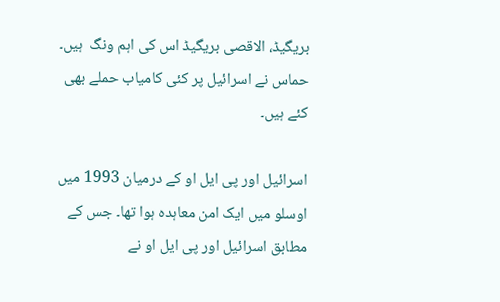بریگیڈ، الاقصی بریگیڈ اس کی اہم ونگ  ہیں۔ حماس نے اسرائیل پر کئی کامیاب حملے بھی کئے ہیں۔

اسرائیل اور پی ایل او کے درمیان 1993 میں اوسلو میں ایک امن معاہدہ ہوا تھا۔ جس کے مطابق اسرائیل اور پی ایل او نے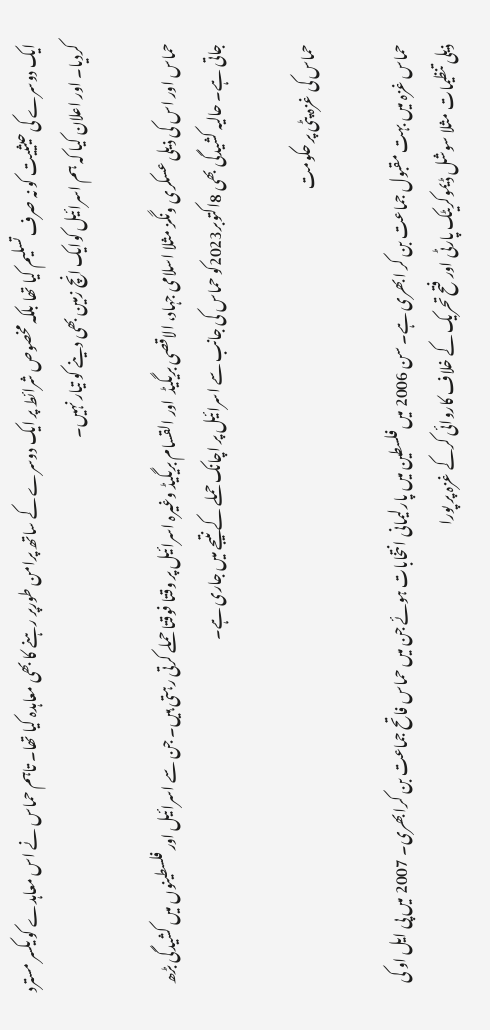ایک دوسرے کی حیثییت کو نہ صرف تسلیم کیا تھا بلکہ مخصوص شرائط پر ایک دوسرے کے ساتھ پرامن طورپر رہنے کا بھی معاہدہ کیا تھا۔ تاہم حماس نے اس معاہدے کو یکسر مسترد کردیا۔ اور اعلان کیا کہ ہم اسرائیل کوایک انچ زمین بھی دینے کو تیار نہیں۔

حماس اور اس کی ذیلی عسکری ونگز مثلا اسلامی جہاد، الاقصی بریگیڈ  اور القسام بریگیڈ وغیرہ اسرائیل پر وقتا فوقتا حملے کرتی رہتی ہیں۔ جن سے اسرائیل اور فلسطینوں میں کشیدگی بڑھ جاتی ہے۔ حالیہ کشیدگی بھی 8اکتوبر2023کو حماس کی جانب سے اسرائیل پر اچانک حملے کے نتیجے میں جاری ہے۔

حماس کی غزہ پٹی پر حکومت

حماس غزہ میں بہت مقبول جماعت بن کر ابھری ہے۔ سن 2006 میں فلسطین میں پارلیمانی انتخابات ہوئے جن میں حماس فاتح جماعت بن کرابھری۔ 2007 میں پی ایل او کی ذیلی تنظیمات مثلا سوشل ڈیموکریٹک پارٹی اور فتح تحریک کے خلاف کاروائی کرکے غزہ پر پورا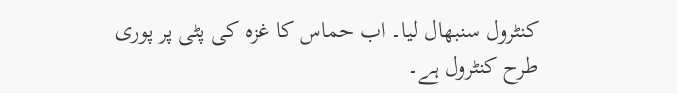کنٹرول سنبھال لیا۔ اب حماس کا غزہ کی پٹی پر پوری طرح کنٹرول ہے۔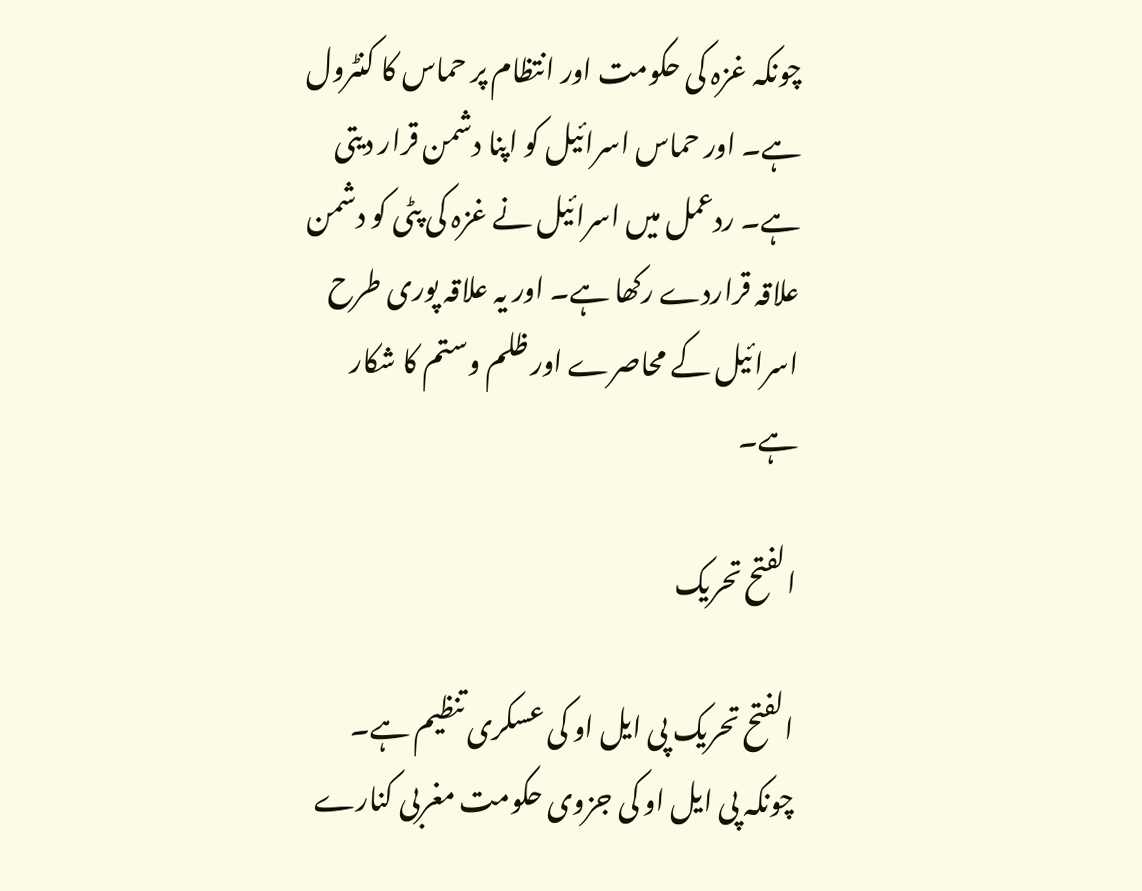چونکہ غزہ کی حکومت اور انتظام پر حماس کا کنٹرول ہے۔ اور حماس اسرائیل کو اپنا دشمن قرار دیتی ہے۔ ردعمل میں اسرائیل نے غزہ کی پٹی کو دشمن علاقہ قراردے رکھا ہے۔ اور یہ علاقہ پوری طرح اسرائیل کے محاصرے اور ظلم وستم کا شکار ہے۔

الفتح تحریک

الفتح تحریک پی ایل او کی عسکری تنظیم ہے۔ چونکہ پی ایل او کی جزوی حکومت مغربی کنارے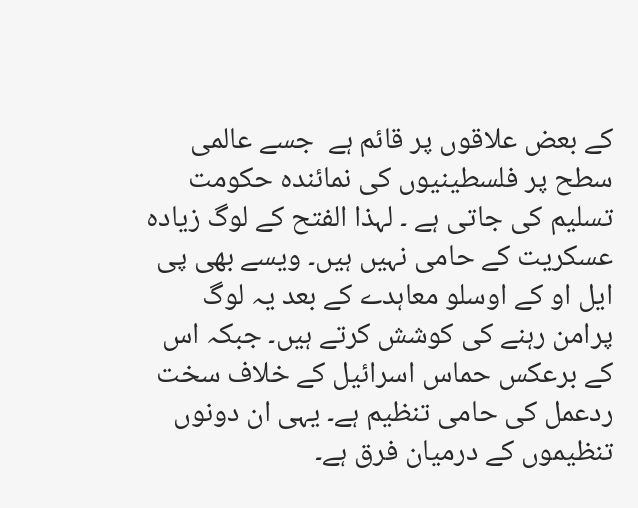کے بعض علاقوں پر قائم ہے  جسے عالمی سطح پر فلسطینیوں کی نمائندہ حکومت تسلیم کی جاتی ہے ۔ لہذا الفتح کے لوگ زیادہ عسکریت کے حامی نہیں ہیں۔ ویسے بھی پی ایل او کے اوسلو معاہدے کے بعد یہ لوگ پرامن رہنے کی کوشش کرتے ہیں۔ جبکہ اس کے برعکس حماس اسرائیل کے خلاف سخت ردعمل کی حامی تنظیم ہے۔ یہی ان دونوں تنظیموں کے درمیان فرق ہے۔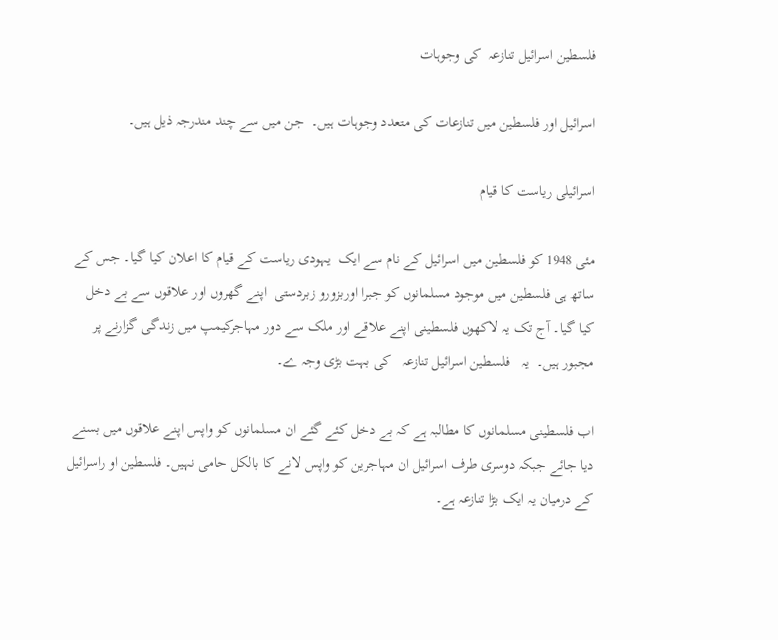فلسطین اسرائیل تنازعہ  کی وجوہات

اسرائیل اور فلسطین میں تنازعات کی متعدد وجوہات ہیں۔  جن میں سے چند مندرجہ ذیل ہیں۔

اسرائیلی ریاست کا قیام

مئی 1948 کو فلسطین میں اسرائیل کے نام سے ایک  یہودی ریاست کے قیام کا اعلان کیا گیا۔ جس کے ساتھ ہی فلسطین میں موجود مسلمانوں کو جبرا اوربزورو زبردستی  اپنے گھروں اور علاقوں سے بے دخل کیا گیا۔ آج تک یہ لاکھوں فلسطینی اپنے علاقے اور ملک سے دور مہاجرکیمپ میں زندگی گزارنے پر مجبور ہیں۔  یہ   فلسطین اسرائیل تنازعہ   کی بہت بڑی وجہ ے۔

اب فلسطینی مسلمانوں کا مطالبہ ہے کہ بے دخل کئے گئے ان مسلمانوں کو واپس اپنے علاقوں میں بسنے دیا جائے جبکہ دوسری طرف اسرائیل ان مہاجرین کو واپس لانے کا بالکل حامی نہیں۔ فلسطین او راسرائیل کے درمیان یہ ایک بڑا تنازعہ ہے۔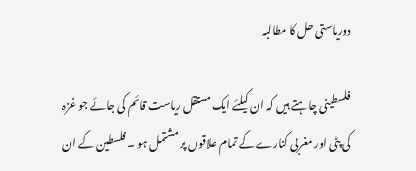دوریاستی حل کا مطالبہ

فلسطینی چاہتے ہیں کہ ان کیلئے ایک مستقل ریاست قائم کی جائے جو غزہ کی پٹی اور مغربی کنارے کے تمام علاقوں پر مشتمل ہو ۔ فلسطین کے ان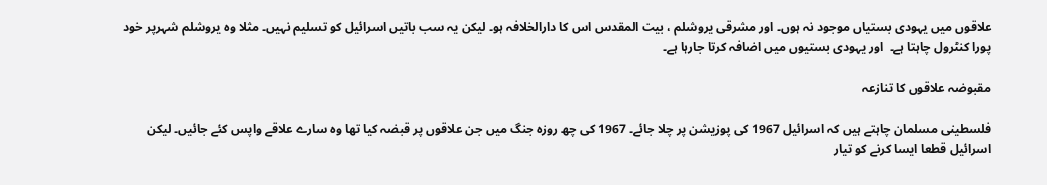علاقوں میں یہودی بستیاں موجود نہ ہوں۔ اور مشرقی یروشلم ، بیت المقدس اس کا دارالخلافہ ہو۔ لیکن یہ سب باتیں اسرائیل کو تسلیم نہیں۔ مثلا وہ یروشلم شہرپر خود پورا کنٹرول چاہتا ہے۔  اور یہودی بستیوں میں اضافہ کرتا جارہا ہے۔

مقبوضہ علاقوں کا تنازعہ

فلسطینی مسلمان چاہتے ہیں کہ اسرائیل 1967 کی پوزیشن پر چلا جائے۔ 1967 کی چھ روزہ جنگ میں جن علاقوں پر قبضہ کیا تھا وہ سارے علاقے واپس کئے جائیں۔ لیکن اسرائیل قطعا ایسا کرنے کو تیار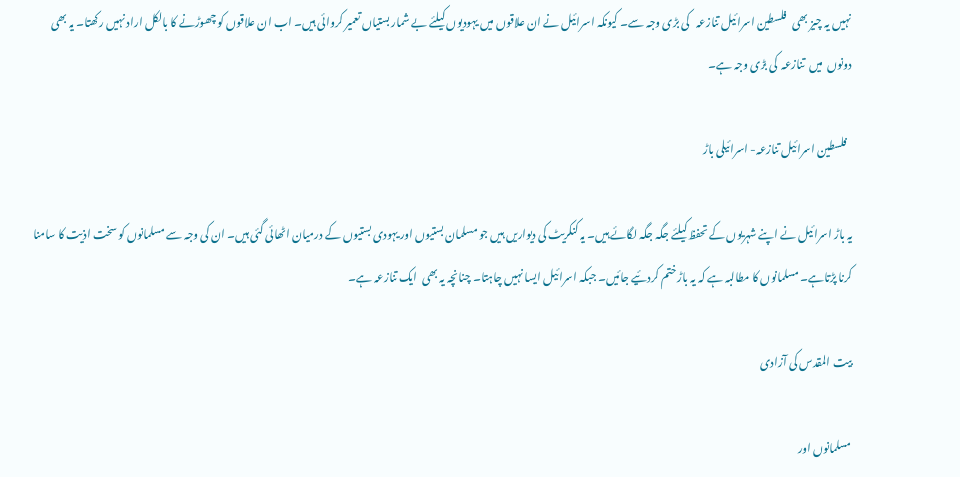نہیں یہ چیز بھی   فلسطین اسرائیل تنازعہ   کی بڑی وجہ سے۔ کیونکہ اسرائیل نے ان علاقوں میں یہودیوں کیلئے بے شمار بستیاں تعمیر کروائی ہیں۔ اب ان علاقوں کو چھوڑنے کا بالکل اراد نہیں رکھتا۔ یہ بھی دونوں  میں  تنازعہ  کی بڑی وجہ ہے۔

  فلسطین اسرائیل تنازعہ- اسرائیلی باڑ

یہ باڑ اسرائیل نے اپنے شہریوں کے تحفظ کیلئے جگہ جگہ لگائے ہیں۔ یہ کنکریٹ کی دیواریں ہیں جو مسلمان بستیوں اور یہودی بستیوں کے درمیان اٹھائی گئی ہیں۔ ان کی وجہ سے مسلمانوں کو سخت اذیت کا سامنا  کرنا پڑتاہے۔ مسلمانوں کا مطالبہ ہے کہ یہ باڑ ختم کردئیے جائیں۔ جبکہ اسرائیل ایسا نہیں چاہتا۔ چنانچہ یہ بھی  ایک تنازعہ ہے۔

بیت المقدس کی آزادی

مسلمانوں اور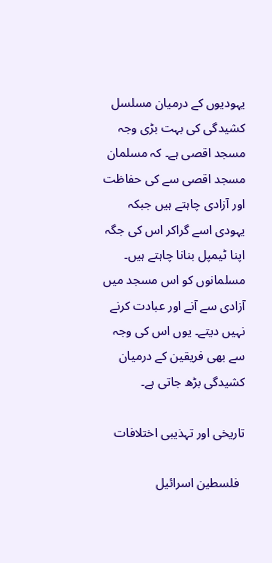یہودیوں کے درمیان مسلسل کشیدگی کی بہت بڑی وجہ مسجد اقصی ہے۔ کہ مسلمان مسجد اقصی سے کی حفاظت اور آزادی چاہتے ہیں جبکہ یہودی اسے گراکر اس کی جگہ اپنا ٹیمپل بنانا چاہتے ہیں۔ مسلمانوں کو اس مسجد میں آزادی سے آنے اور عبادت کرنے نہیں دیتے۔ یوں اس کی وجہ سے بھی فریقین کے درمیان کشیدگی بڑھ جاتی ہے۔

تاریخی اور تہذیبی اختلافات

  فلسطین اسرائیل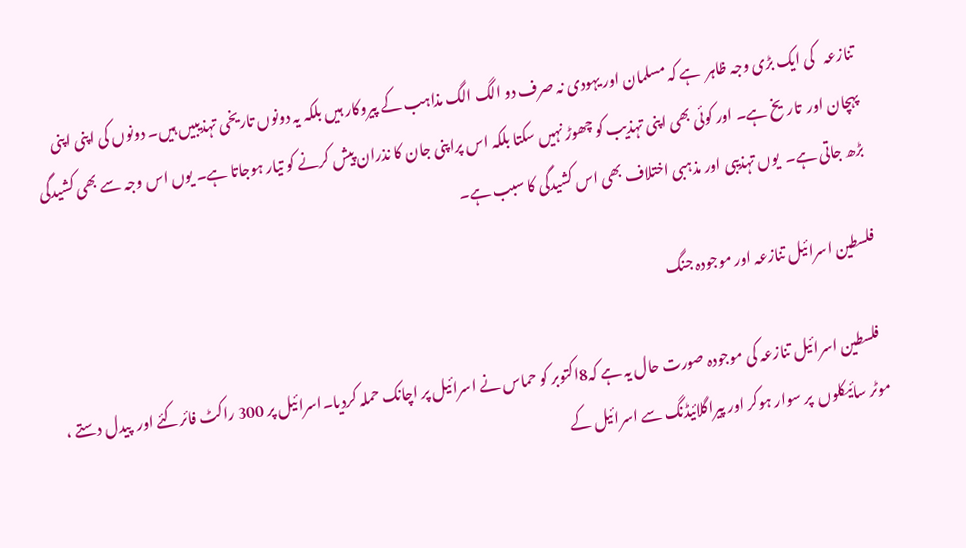تنازعہ   کی ایک بڑی وجہ ظاہر  ہے کہ مسلمان اور یہودی نہ صرف دو الگ الگ مذاہب کے پیروکار ہیں بلکہ یہ دونوں تاریخی تہذیبیں ہیں۔ دونوں کی اپنی اپنی پہچان اور  تاریخ ہے۔ اور کوئی بھی اپنی تہذیب کو چھوڑ نہیں سکتا بلکہ اس پراپنی جان کا نذران پیش کرنے کو تیار ہوجاتا ہے۔ یوں اس وجہ سے بھی کشیدگی بڑھ جاتی ہے۔  یوں تہذیبی اور مذہبی اختلاف بھی اس کشیدگی کا سبب ہے۔

فلسطین اسرائیل تنازعہ اور موجودہ جنگ

  فلسطین اسرائیل تنازعہ کی موجودہ صورت حال یہ ہے کہ8اکتوبر کو حماس نے اسرائیل پر اچانک حملہ کردیا۔اسرائیل پر 300 راکٹ فائرکئے اور  پیدل دستے ، موٹر سائیکلوں  پر سوار ہوکر اور پیراگلائیڈنگ سے اسرائیل کے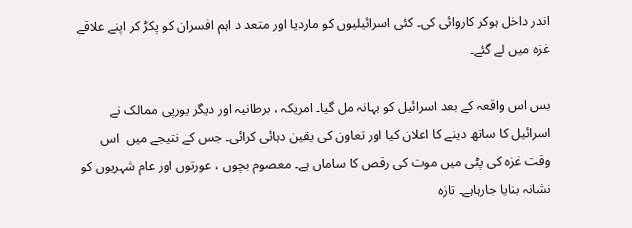اندر داخل ہوکر کاروائی کی۔ کئی اسرائیلیوں کو ماردیا اور متعد د اہم افسران کو پکڑ کر اپنے علاقے غزہ میں لے گئے۔

بس اس واقعہ کے بعد اسرائیل کو بہانہ مل گیا۔ امریکہ ، برطانیہ اور دیگر یورپی ممالک نے اسرائیل کا ساتھ دینے کا اعلان کیا اور تعاون کی یقین دہائی کرائی۔ جس کے نتیجے میں  اس وقت غزہ کی پٹی میں موت کی رقص کا ساماں ہے۔ معصوم بچوں ، عورتوں اور عام شہریوں کو نشانہ بنایا جارہاہے۔ تازہ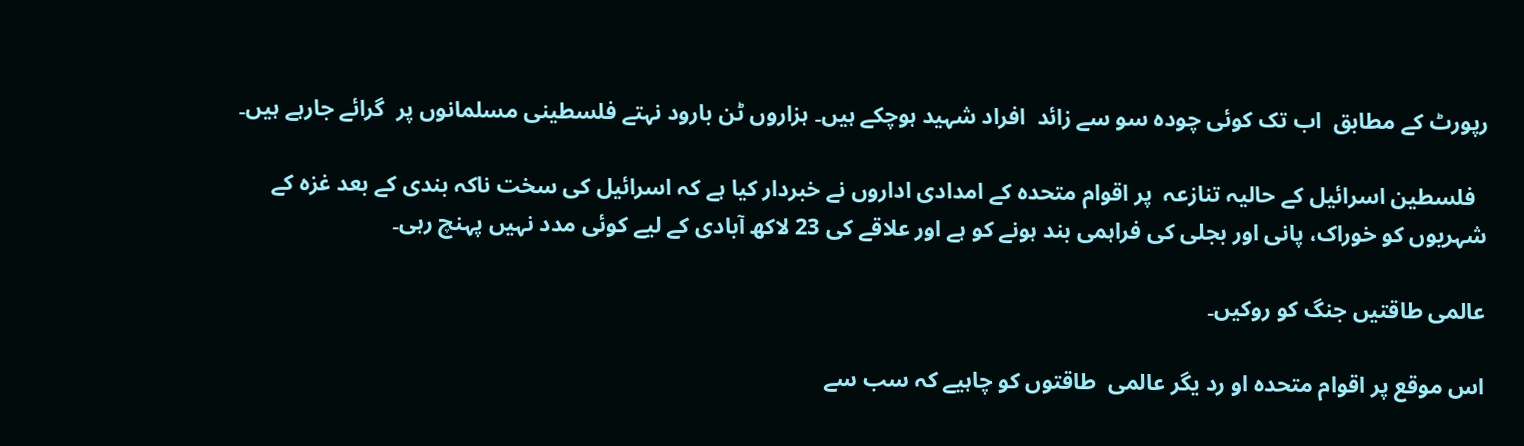رپورٹ کے مطابق  اب تک کوئی چودہ سو سے زائد  افراد شہید ہوچکے ہیں۔ ہزاروں ٹن بارود نہتے فلسطینی مسلمانوں پر  گرائے جارہے ہیں۔

  فلسطین اسرائیل کے حالیہ تنازعہ  پر اقوام متحدہ کے امدادی اداروں نے خبردار کیا ہے کہ اسرائیل کی سخت ناکہ بندی کے بعد غزہ کے شہریوں کو خوراک، پانی اور بجلی کی فراہمی بند ہونے کو ہے اور علاقے کی 23 لاکھ آبادی کے لیے کوئی مدد نہیں پہنچ رہی۔

عالمی طاقتیں جنگ کو روکیں۔

اس موقع پر اقوام متحدہ او رد یگر عالمی  طاقتوں کو چاہیے کہ سب سے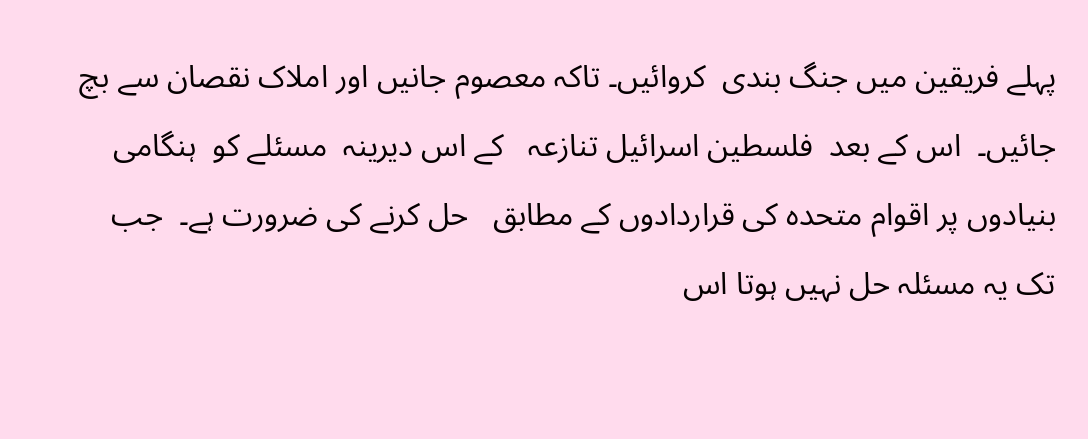پہلے فریقین میں جنگ بندی  کروائیں۔ تاکہ معصوم جانیں اور املاک نقصان سے بچ جائیں۔  اس کے بعد  فلسطین اسرائیل تنازعہ   کے اس دیرینہ  مسئلے کو  ہنگامی بنیادوں پر اقوام متحدہ کی قراردادوں کے مطابق   حل کرنے کی ضرورت ہے۔  جب تک یہ مسئلہ حل نہیں ہوتا اس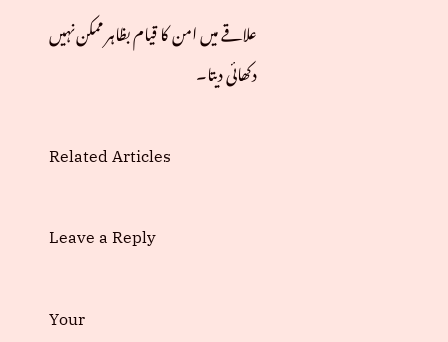علاقے میں امن کا قیام بظاہر ممکن نہیں دکھائی دیتا۔

Related Articles

Leave a Reply

Your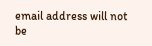email address will not be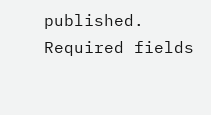published. Required fields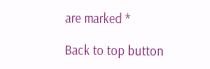are marked *

Back to top button